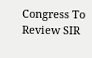Congress To Review SIR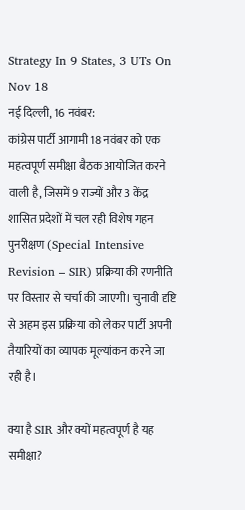Strategy In 9 States, 3 UTs On Nov 18
नई दिल्ली, 16 नवंबर:
कांग्रेस पार्टी आगामी 18 नवंबर को एक महत्वपूर्ण समीक्षा बैठक आयोजित करने वाली है, जिसमें 9 राज्यों और 3 केंद्र शासित प्रदेशों में चल रही विशेष गहन पुनरीक्षण (Special Intensive Revision – SIR) प्रक्रिया की रणनीति पर विस्तार से चर्चा की जाएगी। चुनावी दृष्टि से अहम इस प्रक्रिया को लेकर पार्टी अपनी तैयारियों का व्यापक मूल्यांकन करने जा रही है।

क्या है SIR और क्यों महत्वपूर्ण है यह समीक्षा?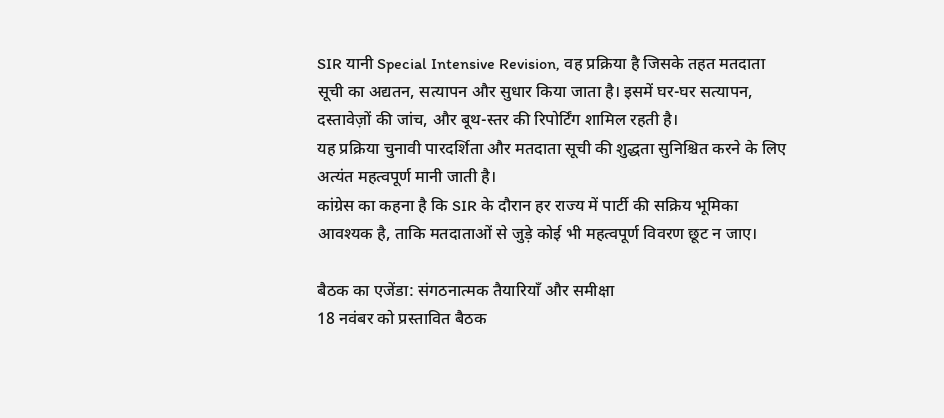SIR यानी Special Intensive Revision, वह प्रक्रिया है जिसके तहत मतदाता सूची का अद्यतन, सत्यापन और सुधार किया जाता है। इसमें घर-घर सत्यापन, दस्तावेज़ों की जांच, और बूथ-स्तर की रिपोर्टिंग शामिल रहती है।
यह प्रक्रिया चुनावी पारदर्शिता और मतदाता सूची की शुद्धता सुनिश्चित करने के लिए अत्यंत महत्वपूर्ण मानी जाती है।
कांग्रेस का कहना है कि SIR के दौरान हर राज्य में पार्टी की सक्रिय भूमिका आवश्यक है, ताकि मतदाताओं से जुड़े कोई भी महत्वपूर्ण विवरण छूट न जाए।

बैठक का एजेंडा: संगठनात्मक तैयारियाँ और समीक्षा
18 नवंबर को प्रस्तावित बैठक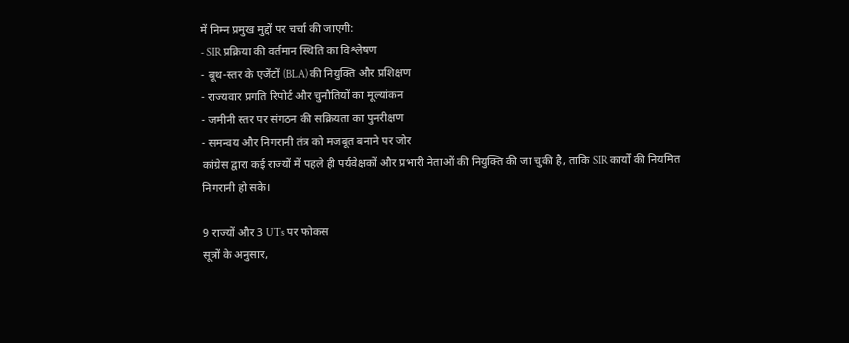में निम्न प्रमुख मुद्दों पर चर्चा की जाएगी:
- SIR प्रक्रिया की वर्तमान स्थिति का विश्लेषण
- बूथ-स्तर के एजेंटों (BLA) की नियुक्ति और प्रशिक्षण
- राज्यवार प्रगति रिपोर्ट और चुनौतियों का मूल्यांकन
- जमीनी स्तर पर संगठन की सक्रियता का पुनरीक्षण
- समन्वय और निगरानी तंत्र को मजबूत बनाने पर जोर
कांग्रेस द्वारा कई राज्यों में पहले ही पर्यवेक्षकों और प्रभारी नेताओं की नियुक्ति की जा चुकी है, ताकि SIR कार्यों की नियमित निगरानी हो सके।

9 राज्यों और 3 UTs पर फोकस
सूत्रों के अनुसार,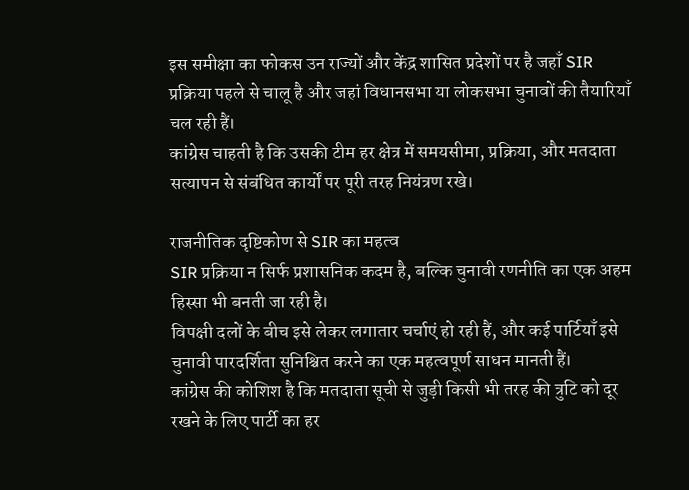इस समीक्षा का फोकस उन राज्यों और केंद्र शासित प्रदेशों पर है जहाँ SIR प्रक्रिया पहले से चालू है और जहां विधानसभा या लोकसभा चुनावों की तैयारियाँ चल रही हैं।
कांग्रेस चाहती है कि उसकी टीम हर क्षेत्र में समयसीमा, प्रक्रिया, और मतदाता सत्यापन से संबंधित कार्यों पर पूरी तरह नियंत्रण रखे।

राजनीतिक दृष्टिकोण से SIR का महत्व
SIR प्रक्रिया न सिर्फ प्रशासनिक कदम है, बल्कि चुनावी रणनीति का एक अहम हिस्सा भी बनती जा रही है।
विपक्षी दलों के बीच इसे लेकर लगातार चर्चाएं हो रही हैं, और कई पार्टियाँ इसे चुनावी पारदर्शिता सुनिश्चित करने का एक महत्वपूर्ण साधन मानती हैं।
कांग्रेस की कोशिश है कि मतदाता सूची से जुड़ी किसी भी तरह की त्रुटि को दूर रखने के लिए पार्टी का हर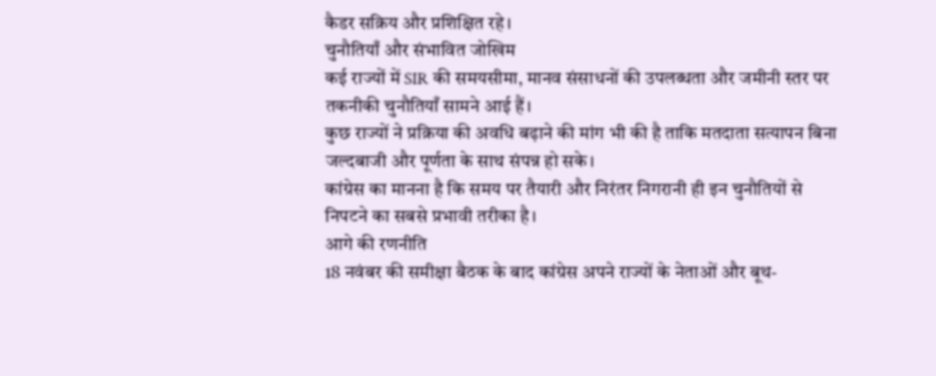कैडर सक्रिय और प्रशिक्षित रहे।
चुनौतियाँ और संभावित जोखिम
कई राज्यों में SIR की समयसीमा, मानव संसाधनों की उपलब्धता और जमीनी स्तर पर तकनीकी चुनौतियाँ सामने आई हैं।
कुछ राज्यों ने प्रक्रिया की अवधि बढ़ाने की मांग भी की है ताकि मतदाता सत्यापन बिना जल्दबाजी और पूर्णता के साथ संपन्न हो सके।
कांग्रेस का मानना है कि समय पर तैयारी और निरंतर निगरानी ही इन चुनौतियों से निपटने का सबसे प्रभावी तरीका है।
आगे की रणनीति
18 नवंबर की समीक्षा बैठक के बाद कांग्रेस अपने राज्यों के नेताओं और बूथ-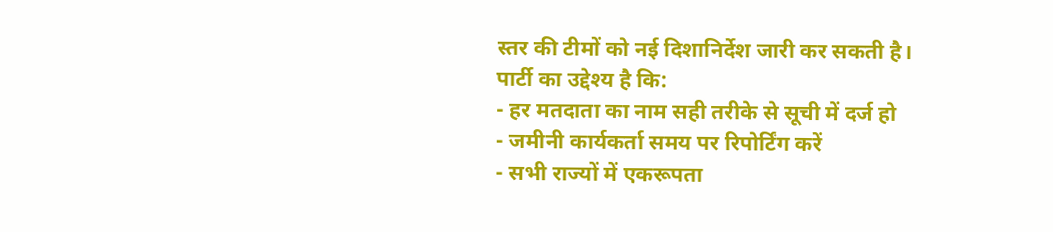स्तर की टीमों को नई दिशानिर्देश जारी कर सकती है।
पार्टी का उद्देश्य है कि:
- हर मतदाता का नाम सही तरीके से सूची में दर्ज हो
- जमीनी कार्यकर्ता समय पर रिपोर्टिंग करें
- सभी राज्यों में एकरूपता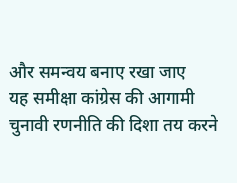और समन्वय बनाए रखा जाए
यह समीक्षा कांग्रेस की आगामी चुनावी रणनीति की दिशा तय करने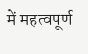में महत्वपूर्ण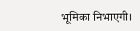भूमिका निभाएगी।